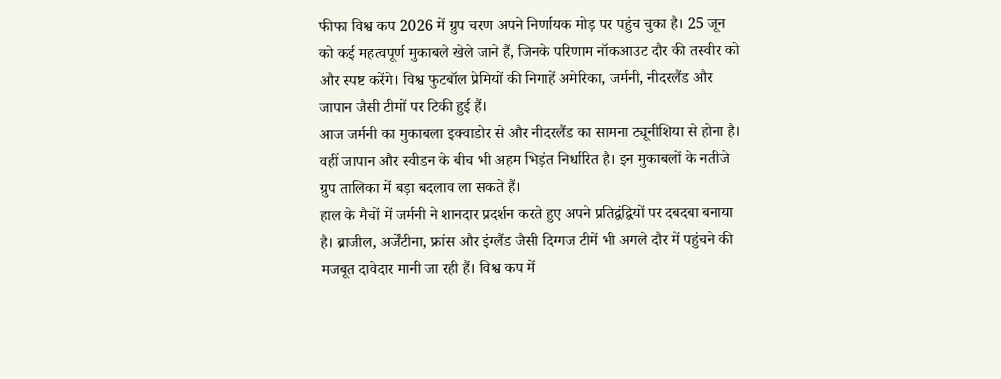फीफा विश्व कप 2026 में ग्रुप चरण अपने निर्णायक मोड़ पर पहुंच चुका है। 25 जून को कई महत्वपूर्ण मुकाबले खेले जाने हैं, जिनके परिणाम नॉकआउट दौर की तस्वीर को और स्पष्ट करेंगे। विश्व फुटबॉल प्रेमियों की निगाहें अमेरिका, जर्मनी, नीदरलैंड और जापान जैसी टीमों पर टिकी हुई हैं।
आज जर्मनी का मुकाबला इक्वाडोर से और नीदरलैंड का सामना ट्यूनीशिया से होना है। वहीं जापान और स्वीडन के बीच भी अहम भिड़ंत निर्धारित है। इन मुकाबलों के नतीजे ग्रुप तालिका में बड़ा बदलाव ला सकते हैं।
हाल के मैचों में जर्मनी ने शानदार प्रदर्शन करते हुए अपने प्रतिद्वंद्वियों पर दबदबा बनाया है। ब्राजील, अर्जेंटीना, फ्रांस और इंग्लैंड जैसी दिग्गज टीमें भी अगले दौर में पहुंचने की मजबूत दावेदार मानी जा रही हैं। विश्व कप में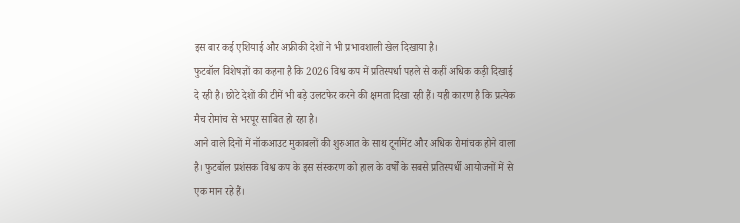इस बार कई एशियाई और अफ्रीकी देशों ने भी प्रभावशाली खेल दिखाया है।
फुटबॉल विशेषज्ञों का कहना है कि 2026 विश्व कप में प्रतिस्पर्धा पहले से कहीं अधिक कड़ी दिखाई दे रही है। छोटे देशों की टीमें भी बड़े उलटफेर करने की क्षमता दिखा रही हैं। यही कारण है कि प्रत्येक मैच रोमांच से भरपूर साबित हो रहा है।
आने वाले दिनों में नॉकआउट मुकाबलों की शुरुआत के साथ टूर्नामेंट और अधिक रोमांचक होने वाला है। फुटबॉल प्रशंसक विश्व कप के इस संस्करण को हाल के वर्षों के सबसे प्रतिस्पर्धी आयोजनों में से एक मान रहे हैं।